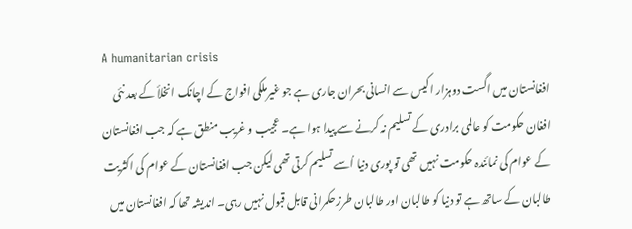A humanitarian crisis
افغانستان میں اگست دوہزار اکیس سے انسانی بحران جاری ہے جو غیرملکی افواج کے اچانک انخلأ کے بعد نئی افغان حکومت کو عالمی برادری کے تسلیم نہ کرنے سے پیدا ہوا ہے۔ عجیب و غریب منطق ہے کہ جب افغانستان کے عوام کی نمائندہ حکومت نہیں تھی تو پوری دنیا اُسے تسلیم کرتی تھی لیکن جب افغانستان کے عوام کی اکثریت طالبان کے ساتھ ہے تو دنیا کو طالبان اور طالبان طرزحکمرانی قابل قبول نہیں رہی۔ اندیشہ تھا کہ افغانستان میں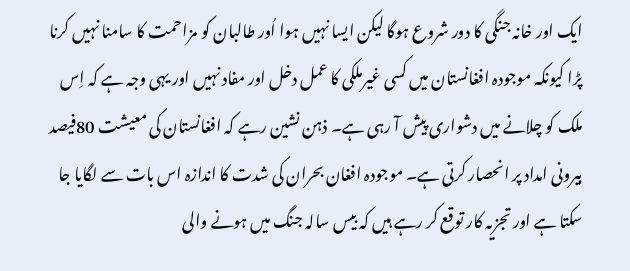ایک اور خانہ جنگی کا دور شروع ہوگا لیکن ایسا نہیں ہوا اُور طالبان کو مزاحمت کا سامنا نہیں کرنا پڑا کیونکہ موجودہ افغانستان میں کسی غیرملکی کا عمل دخل اور مفاد نہیں اور یہی وجہ ہے کہ اِس ملک کو چلانے میں دشواری پیش آ رہی ہے۔ ذہن نشین رہے کہ افغانستان کی معیشت 80فیصد بیرونی امداد پر انحصار کرتی ہے۔ موجودہ افغان بحران کی شدت کا اندازہ اس بات سے لگایا جا سکتا ہے اور تجزیہ کار توقع کر رہے ہیں کہ بیس سالہ جنگ میں ہونے والی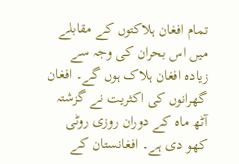تمام افغان ہلاکتوں کے مقابلے میں اس بحران کی وجہ سے زیادہ افغان ہلاک ہوں گے۔ افغان گھرانوں کی اکثریت نے گزشتہ آٹھ ماہ کے دوران روزی روٹی کھو دی ہے۔ افغانستان کے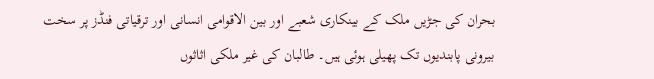بحران کی جڑیں ملک کے بینکاری شعبے اور بین الاقوامی انسانی اور ترقیاتی فنڈز پر سخت بیرونی پابندیوں تک پھیلی ہوئی ہیں۔ طالبان کی غیر ملکی اثاثوں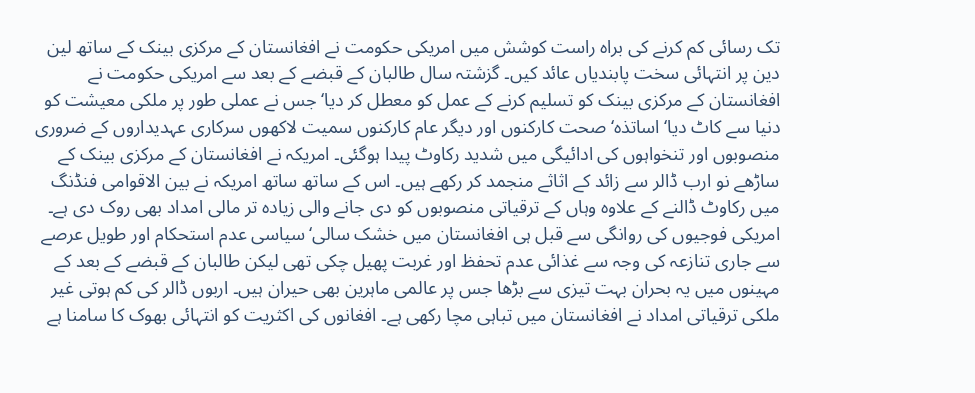تک رسائی کم کرنے کی براہ راست کوشش میں امریکی حکومت نے افغانستان کے مرکزی بینک کے ساتھ لین دین پر انتہائی سخت پابندیاں عائد کیں۔ گزشتہ سال طالبان کے قبضے کے بعد سے امریکی حکومت نے افغانستان کے مرکزی بینک کو تسلیم کرنے کے عمل کو معطل کر دیا‘ جس نے عملی طور پر ملکی معیشت کو دنیا سے کاٹ دیا‘ اساتذہ‘ صحت کارکنوں اور دیگر عام کارکنوں سمیت لاکھوں سرکاری عہدیداروں کے ضروری منصوبوں اور تنخواہوں کی ادائیگی میں شدید رکاوٹ پیدا ہوگئی۔ امریکہ نے افغانستان کے مرکزی بینک کے ساڑھے نو ارب ڈالر سے زائد کے اثاثے منجمد کر رکھے ہیں۔ اس کے ساتھ ساتھ امریکہ نے بین الاقوامی فنڈنگ میں رکاوٹ ڈالنے کے علاوہ وہاں کے ترقیاتی منصوبوں کو دی جانے والی زیادہ تر مالی امداد بھی روک دی ہے۔ امریکی فوجیوں کی روانگی سے قبل ہی افغانستان میں خشک سالی‘ سیاسی عدم استحکام اور طویل عرصے سے جاری تنازعہ کی وجہ سے غذائی عدم تحفظ اور غربت پھیل چکی تھی لیکن طالبان کے قبضے کے بعد کے مہینوں میں یہ بحران بہت تیزی سے بڑھا جس پر عالمی ماہرین بھی حیران ہیں۔ اربوں ڈالر کی کم ہوتی غیر ملکی ترقیاتی امداد نے افغانستان میں تباہی مچا رکھی ہے۔ افغانوں کی اکثریت کو انتہائی بھوک کا سامنا ہے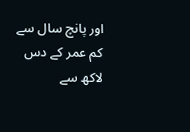اور پانچ سال سے کم عمر کے دس لاکھ سے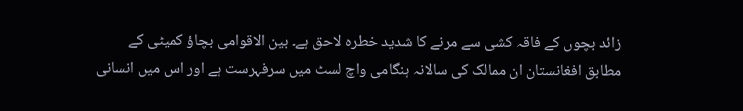زائد بچوں کے فاقہ کشی سے مرنے کا شدید خطرہ لاحق ہے۔ بین الاقوامی بچاؤ کمیٹی کے مطابق افغانستان ان ممالک کی سالانہ ہنگامی واچ لسٹ میں سرفہرست ہے اور اس میں انسانی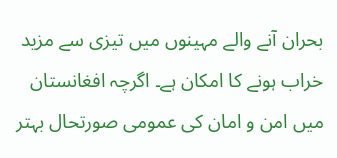بحران آنے والے مہینوں میں تیزی سے مزید خراب ہونے کا امکان ہے۔ اگرچہ افغانستان میں امن و امان کی عمومی صورتحال بہتر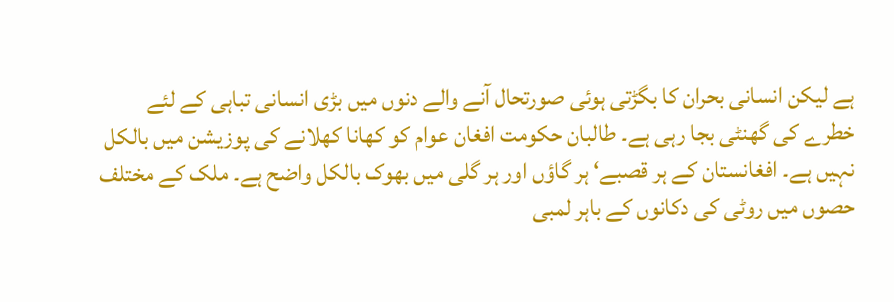ہے لیکن انسانی بحران کا بگڑتی ہوئی صورتحال آنے والے دنوں میں بڑی انسانی تباہی کے لئے خطرے کی گھنٹی بجا رہی ہے۔ طالبان حکومت افغان عوام کو کھانا کھلانے کی پوزیشن میں بالکل نہیں ہے۔ افغانستان کے ہر قصبے‘ ہر گاؤں اور ہر گلی میں بھوک بالکل واضح ہے۔ ملک کے مختلف حصوں میں روٹی کی دکانوں کے باہر لمبی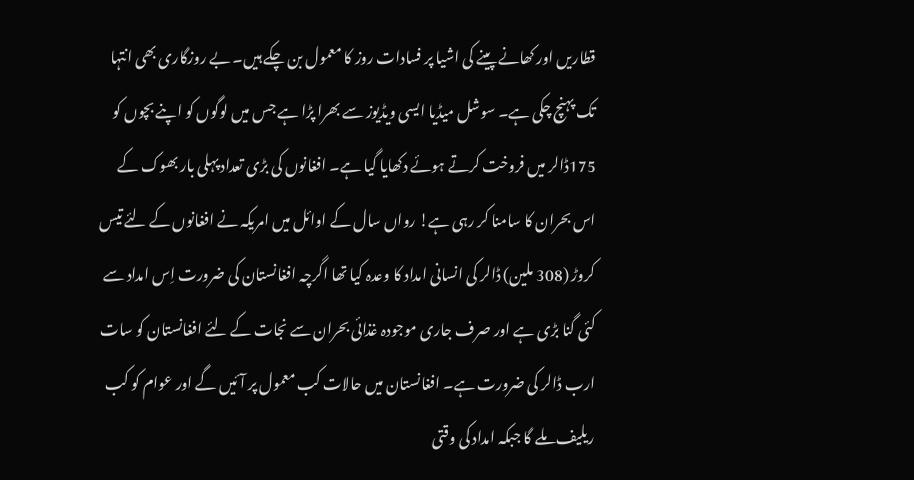قطاریں اور کھانے پینے کی اشیا پر فسادات روز کا معمول بن چکے ہیں۔ بے روزگاری بھی انتہا تک پہنچ چکی ہے۔ سوشل میڈیا ایسی ویڈیوز سے بھرا پڑا ہے جس میں لوگوں کو اپنے بچوں کو 175ڈالر میں فروخت کرتے ہوئے دکھایا گیا ہے۔ افغانوں کی بڑی تعداد پہلی بار بھوک کے اس بحران کا سامنا کر رہی ہے! رواں سال کے اوائل میں امریکہ نے افغانوں کے لئے تیس کروڑ (308 ملین) ڈالر کی انسانی امداد کا وعدہ کیا تھا اگرچہ افغانستان کی ضرورت اِس امداد سے کئی گنا بڑی ہے اور صرف جاری موجودہ غذائی بحران سے نجات کے لئے افغانستان کو سات ارب ڈالر کی ضرورت ہے۔ افغانستان میں حالات کب معمول پر آئیں گے اور عوام کو کب ریلیف ملے گا جبکہ امداد کی وقتی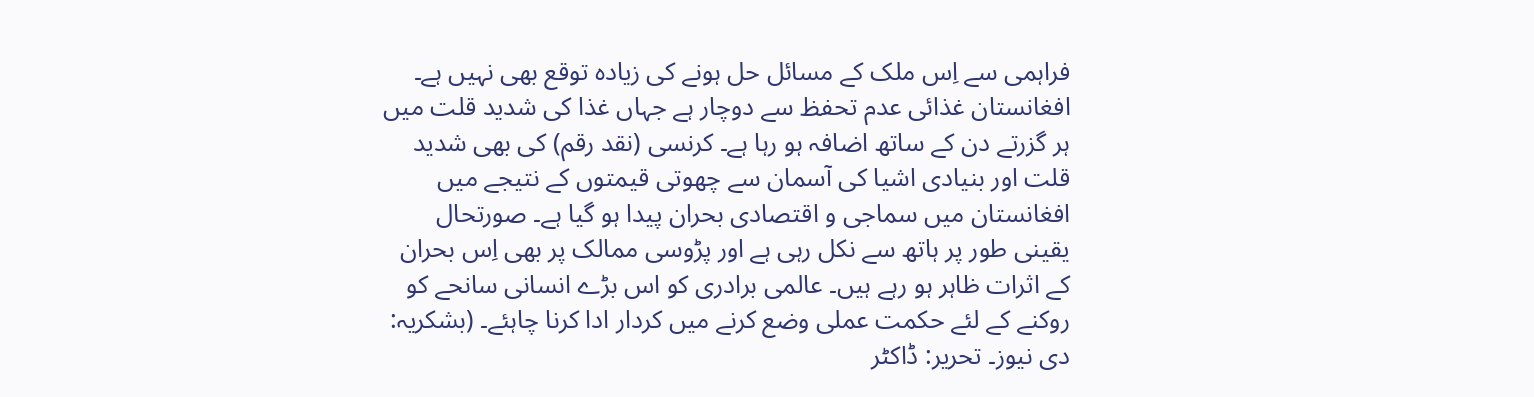فراہمی سے اِس ملک کے مسائل حل ہونے کی زیادہ توقع بھی نہیں ہے۔ افغانستان غذائی عدم تحفظ سے دوچار ہے جہاں غذا کی شدید قلت میں ہر گزرتے دن کے ساتھ اضافہ ہو رہا ہے۔ کرنسی (نقد رقم) کی بھی شدید قلت اور بنیادی اشیا کی آسمان سے چھوتی قیمتوں کے نتیجے میں افغانستان میں سماجی و اقتصادی بحران پیدا ہو گیا ہے۔ صورتحال یقینی طور پر ہاتھ سے نکل رہی ہے اور پڑوسی ممالک پر بھی اِس بحران کے اثرات ظاہر ہو رہے ہیں۔ عالمی برادری کو اس بڑے انسانی سانحے کو روکنے کے لئے حکمت عملی وضع کرنے میں کردار ادا کرنا چاہئے۔ (بشکریہ: دی نیوز۔ تحریر: ڈاکٹر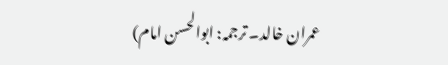عمران خالد۔ ترجمہ: ابوالحسن امام)